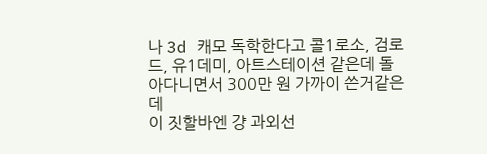나 3d 캐모 독학한다고 콜1로소, 검로드, 유1데미, 아트스테이션 같은데 돌아다니면서 300만 원 가까이 쓴거같은데
이 짓할바엔 걍 과외선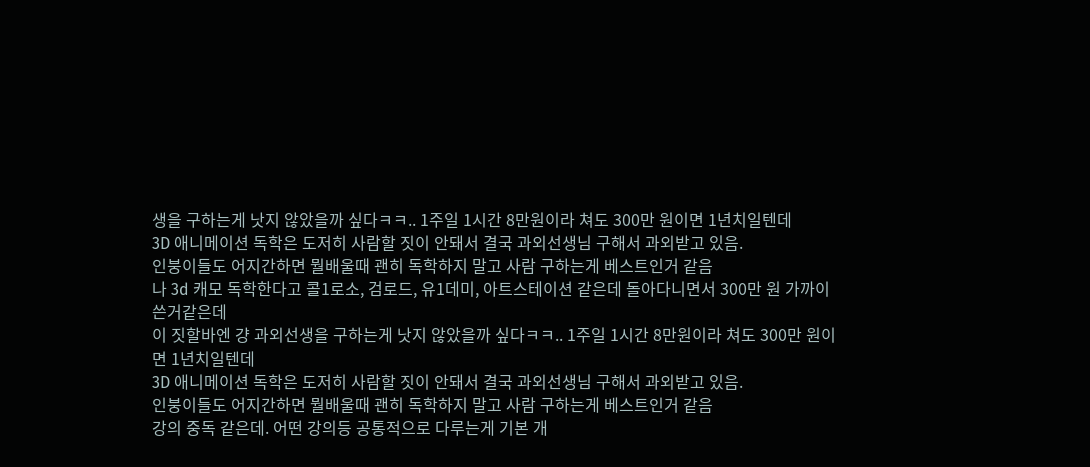생을 구하는게 낫지 않았을까 싶다ㅋㅋ.. 1주일 1시간 8만원이라 쳐도 300만 원이면 1년치일텐데
3D 애니메이션 독학은 도저히 사람할 짓이 안돼서 결국 과외선생님 구해서 과외받고 있음.
인붕이들도 어지간하면 뭘배울때 괜히 독학하지 말고 사람 구하는게 베스트인거 같음
나 3d 캐모 독학한다고 콜1로소, 검로드, 유1데미, 아트스테이션 같은데 돌아다니면서 300만 원 가까이 쓴거같은데
이 짓할바엔 걍 과외선생을 구하는게 낫지 않았을까 싶다ㅋㅋ.. 1주일 1시간 8만원이라 쳐도 300만 원이면 1년치일텐데
3D 애니메이션 독학은 도저히 사람할 짓이 안돼서 결국 과외선생님 구해서 과외받고 있음.
인붕이들도 어지간하면 뭘배울때 괜히 독학하지 말고 사람 구하는게 베스트인거 같음
강의 중독 같은데. 어떤 강의등 공통적으로 다루는게 기본 개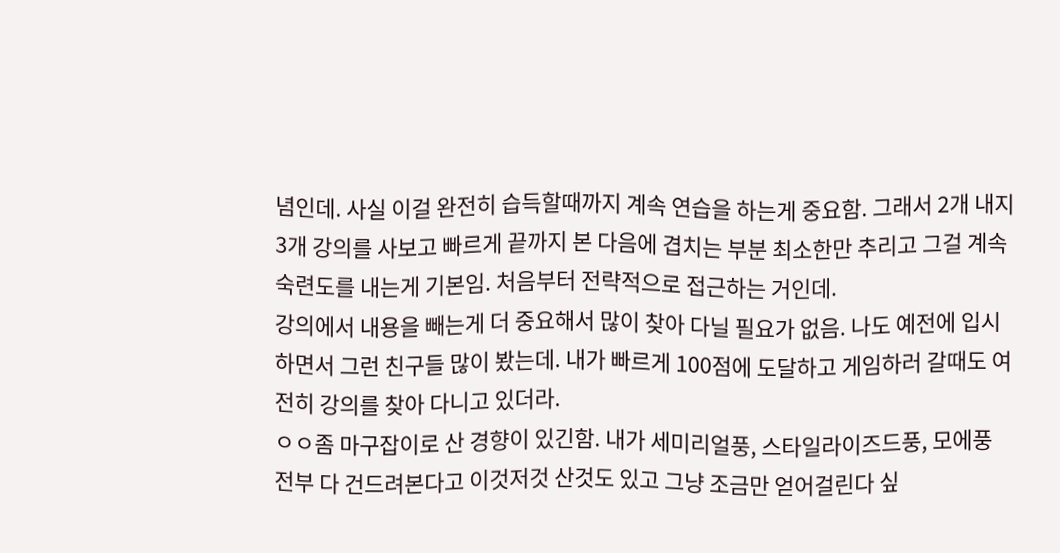념인데. 사실 이걸 완전히 습득할때까지 계속 연습을 하는게 중요함. 그래서 2개 내지 3개 강의를 사보고 빠르게 끝까지 본 다음에 겹치는 부분 최소한만 추리고 그걸 계속 숙련도를 내는게 기본임. 처음부터 전략적으로 접근하는 거인데.
강의에서 내용을 빼는게 더 중요해서 많이 찾아 다닐 필요가 없음. 나도 예전에 입시하면서 그런 친구들 많이 봤는데. 내가 빠르게 100점에 도달하고 게임하러 갈때도 여전히 강의를 찾아 다니고 있더라.
ㅇㅇ좀 마구잡이로 산 경향이 있긴함. 내가 세미리얼풍, 스타일라이즈드풍, 모에풍 전부 다 건드려본다고 이것저것 산것도 있고 그냥 조금만 얻어걸린다 싶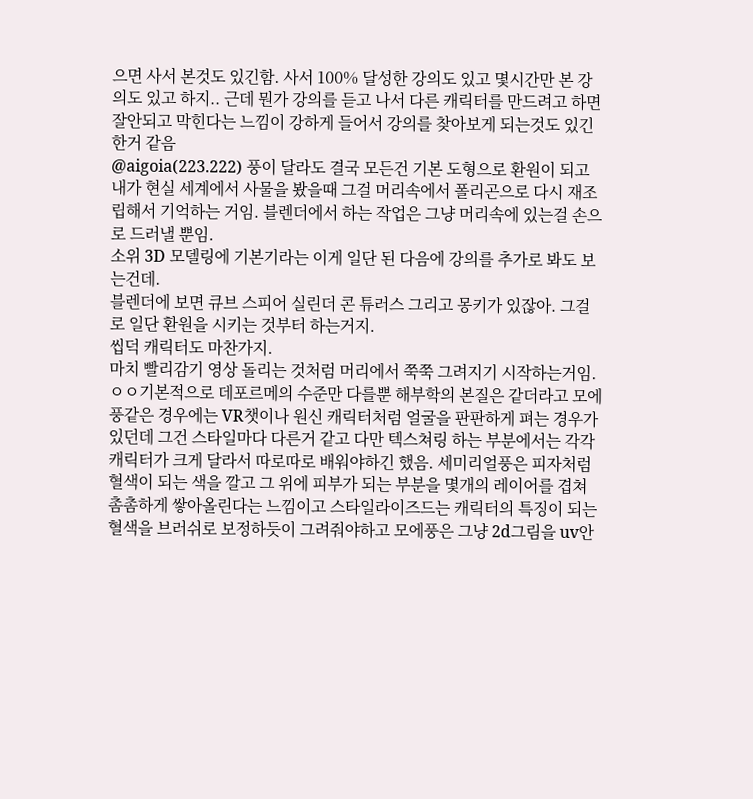으면 사서 본것도 있긴함. 사서 100% 달성한 강의도 있고 몇시간만 본 강의도 있고 하지.. 근데 뭔가 강의를 듣고 나서 다른 캐릭터를 만드려고 하면 잘안되고 막힌다는 느낌이 강하게 들어서 강의를 찾아보게 되는것도 있긴한거 같음
@aigoia(223.222) 풍이 달라도 결국 모든건 기본 도형으로 환원이 되고 내가 현실 세계에서 사물을 봤을때 그걸 머리속에서 폴리곤으로 다시 재조립해서 기억하는 거임. 블렌더에서 하는 작업은 그냥 머리속에 있는걸 손으로 드러낼 뿐임.
소위 3D 모델링에 기본기라는 이게 일단 된 다음에 강의를 추가로 봐도 보는건데.
블렌더에 보면 큐브 스피어 실린더 콘 튜러스 그리고 몽키가 있잖아. 그걸로 일단 환원을 시키는 것부터 하는거지.
씹덕 캐릭터도 마찬가지.
마치 빨리감기 영상 돌리는 것처럼 머리에서 쭉쭉 그려지기 시작하는거임.
ㅇㅇ기본적으로 데포르메의 수준만 다를뿐 해부학의 본질은 같더라고 모에풍같은 경우에는 VR챗이나 원신 캐릭터처럼 얼굴을 판판하게 펴는 경우가 있던데 그건 스타일마다 다른거 같고 다만 텍스쳐링 하는 부분에서는 각각 캐릭터가 크게 달라서 따로따로 배워야하긴 했음. 세미리얼풍은 피자처럼 혈색이 되는 색을 깔고 그 위에 피부가 되는 부분을 몇개의 레이어를 겹쳐 촘촘하게 쌓아올린다는 느낌이고 스타일라이즈드는 캐릭터의 특징이 되는 혈색을 브러쉬로 보정하듯이 그려줘야하고 모에풍은 그냥 2d그림을 uv안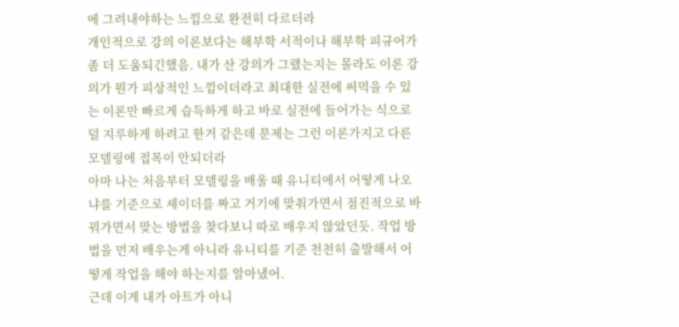에 그려내야하는 느낌으로 완전히 다르더라
개인적으로 강의 이론보다는 해부학 서적이나 해부학 피규어가 좀 더 도움되긴했음. 내가 산 강의가 그랬는지는 몰라도 이론 강의가 뭔가 피상적인 느낌이더라고 최대한 실전에 써먹을 수 있는 이론만 빠르게 습득하게 하고 바로 실전에 들어가는 식으로 덜 지루하게 하려고 한거 같은데 문제는 그런 이론가지고 다른 모델링에 접목이 안되더라
아마 나는 처음부터 모델링을 배울 때 유니티에서 어떻게 나오냐를 기준으로 셰이더를 짜고 거기에 맞춰가면서 점진적으로 바꿔가면서 맞는 방법을 찾다보니 따로 배우지 않았던듯. 작업 방법을 먼저 배우는게 아니라 유니티를 기준 천천히 출발해서 어떻게 작업을 해야 하는지를 알아냈어.
근데 이게 내가 아트가 아니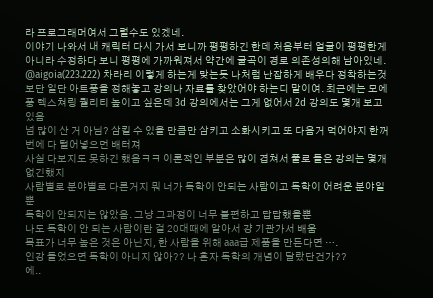라 프로그래머여서 그럴수도 있겠네.
이야기 나와서 내 캐릭터 다시 가서 보니까 평평하긴 한데 처음부터 얼굴이 평평한게 아니라 수정하다 보니 평평에 가까워져서 약간에 굴곡이 경로 의존성의해 남아있네.
@aigoia(223.222) 차라리 이렇게 하는게 맞는듯 나처럼 난잡하게 배우다 정착하는것보단 일단 아트풍을 정해놓고 강의나 자료를 찾았어야 하는디 말이여. 최근에는 모에풍 텍스쳐링 퀄리티 높이고 싶은데 3d 강의에서는 그게 없어서 2d 강의도 몇개 보고 있음
넘 많이 산 거 아님? 삼킬 수 있을 만큼만 삼키고 소화시키고 또 다음거 먹어야지 한꺼번에 다 털어넣으먼 배터져
사실 다보지도 못하긴 했음ㅋㅋ 이론적인 부분은 많이 겹쳐서 풀로 들은 강의는 몇개 없긴했지
사람별로 분야별로 다른거지 뭐 너가 독학이 안되는 사람이고 독학이 어려운 분야일 뿐
독학이 안되지는 않았음. 그냥 그과정이 너무 불편하고 답답했을뿐
나도 독학이 안 되는 사람이란 걸 20대때에 알아서 걍 기관가서 배움
목표가 너무 높은 것은 아닌지, 한 사람을 위해 aaa급 제품을 만든다면 ….
인강 들었으면 독학이 아니지 않아?? 나 혼자 독학의 개념이 달랐단건가??
에..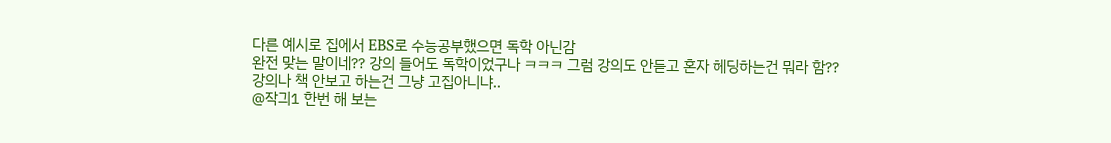다른 예시로 집에서 EBS로 수능공부했으면 독학 아닌감
완전 맞는 말이네?? 강의 들어도 독학이었구나 ㅋㅋㅋ 그럼 강의도 안듣고 혼자 헤딩하는건 뭐라 함??
강의나 책 안보고 하는건 그냥 고집아니냐..
@작긔1 한번 해 보는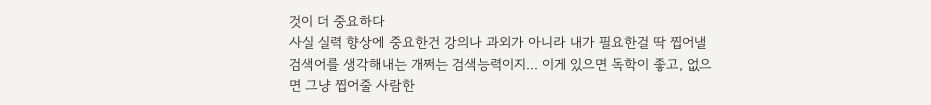것이 더 중요하다
사실 실력 향상에 중요한건 강의나 과외가 아니라 내가 필요한걸 딱 찝어낼 검색어를 생각해내는 개쩌는 검색능력이지... 이게 있으면 독학이 좋고, 없으면 그냥 찝어줄 사람한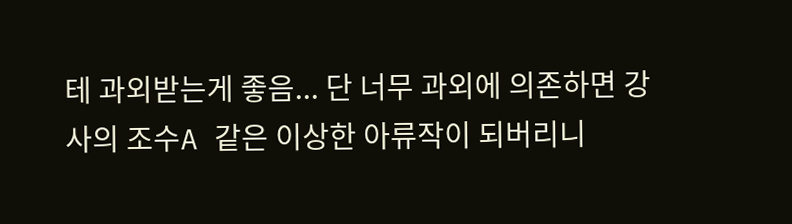테 과외받는게 좋음... 단 너무 과외에 의존하면 강사의 조수A 같은 이상한 아류작이 되버리니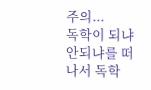주의...
독학이 되냐 안되냐를 떠나서 독학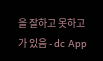을 잘하고 못하고가 있음 - dc App